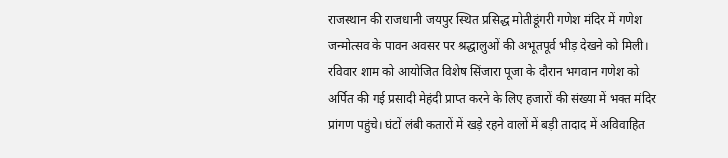राजस्थान की राजधानी जयपुर स्थित प्रसिद्ध मोतीडूंगरी गणेश मंदिर में गणेश जन्मोत्सव के पावन अवसर पर श्रद्धालुओं की अभूतपूर्व भीड़ देखने को मिली। रविवार शाम को आयोजित विशेष सिंजारा पूजा के दौरान भगवान गणेश को अर्पित की गई प्रसादी मेहंदी प्राप्त करने के लिए हजारों की संख्या में भक्त मंदिर प्रांगण पहुंचे। घंटों लंबी कतारों में खड़े रहने वालों में बड़ी तादाद में अविवाहित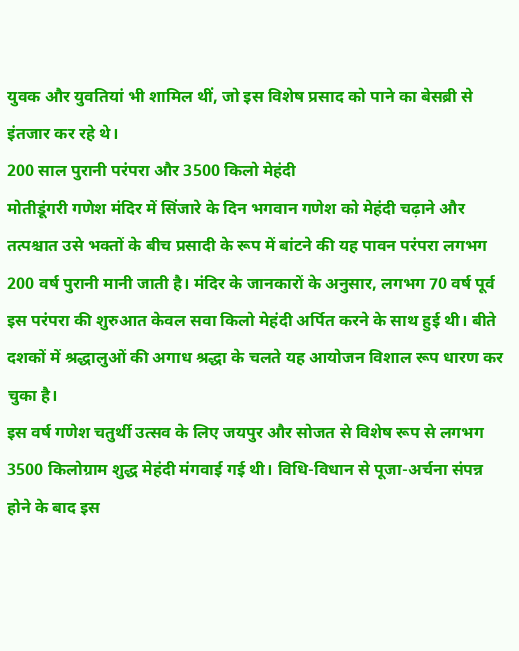युवक और युवतियां भी शामिल थीं, जो इस विशेष प्रसाद को पाने का बेसब्री से इंतजार कर रहे थे।
200 साल पुरानी परंपरा और 3500 किलो मेहंदी
मोतीडूंगरी गणेश मंदिर में सिंजारे के दिन भगवान गणेश को मेहंदी चढ़ाने और तत्पश्चात उसे भक्तों के बीच प्रसादी के रूप में बांटने की यह पावन परंपरा लगभग 200 वर्ष पुरानी मानी जाती है। मंदिर के जानकारों के अनुसार, लगभग 70 वर्ष पूर्व इस परंपरा की शुरुआत केवल सवा किलो मेहंदी अर्पित करने के साथ हुई थी। बीते दशकों में श्रद्धालुओं की अगाध श्रद्धा के चलते यह आयोजन विशाल रूप धारण कर चुका है।
इस वर्ष गणेश चतुर्थी उत्सव के लिए जयपुर और सोजत से विशेष रूप से लगभग 3500 किलोग्राम शुद्ध मेहंदी मंगवाई गई थी। विधि-विधान से पूजा-अर्चना संपन्न होने के बाद इस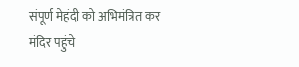संपूर्ण मेहंदी को अभिमंत्रित कर मंदिर पहुंचे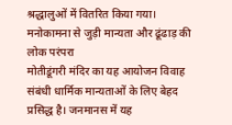श्रद्धालुओं में वितरित किया गया।
मनोकामना से जुड़ी मान्यता और ढूंढाड़ की लोक परंपरा
मोतीडूंगरी मंदिर का यह आयोजन विवाह संबंधी धार्मिक मान्यताओं के लिए बेहद प्रसिद्ध है। जनमानस में यह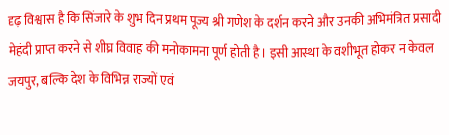दृढ़ विश्वास है कि सिंजारे के शुभ दिन प्रथम पूज्य श्री गणेश के दर्शन करने और उनकी अभिमंत्रित प्रसादी मेहंदी प्राप्त करने से शीघ्र विवाह की मनोकामना पूर्ण होती है। इसी आस्था के वशीभूत होकर न केवल जयपुर, बल्कि देश के विभिन्न राज्यों एवं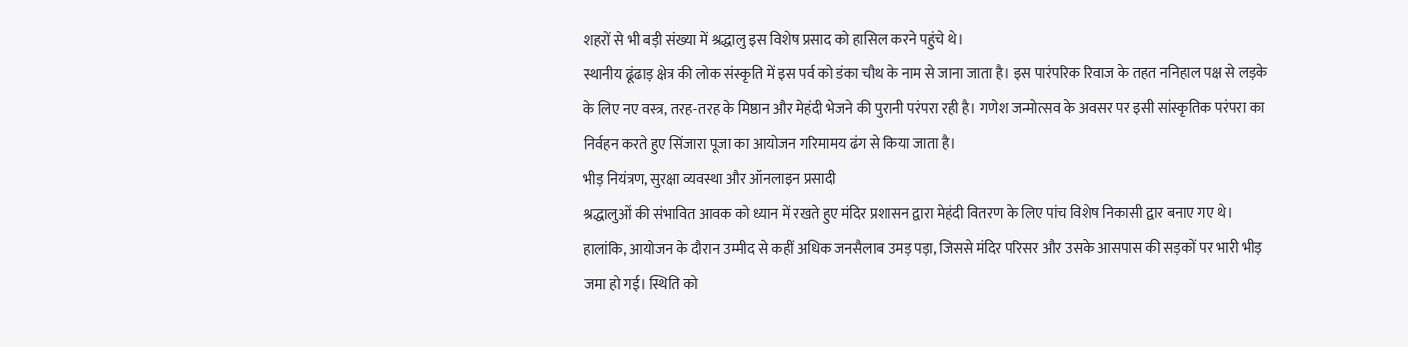शहरों से भी बड़ी संख्या में श्रद्धालु इस विशेष प्रसाद को हासिल करने पहुंचे थे।
स्थानीय ढूंढाड़ क्षेत्र की लोक संस्कृति में इस पर्व को डंका चौथ के नाम से जाना जाता है। इस पारंपरिक रिवाज के तहत ननिहाल पक्ष से लड़के के लिए नए वस्त्र, तरह-तरह के मिष्ठान और मेहंदी भेजने की पुरानी परंपरा रही है। गणेश जन्मोत्सव के अवसर पर इसी सांस्कृतिक परंपरा का निर्वहन करते हुए सिंजारा पूजा का आयोजन गरिमामय ढंग से किया जाता है।
भीड़ नियंत्रण, सुरक्षा व्यवस्था और ऑनलाइन प्रसादी
श्रद्धालुओं की संभावित आवक को ध्यान में रखते हुए मंदिर प्रशासन द्वारा मेहंदी वितरण के लिए पांच विशेष निकासी द्वार बनाए गए थे। हालांकि, आयोजन के दौरान उम्मीद से कहीं अधिक जनसैलाब उमड़ पड़ा, जिससे मंदिर परिसर और उसके आसपास की सड़कों पर भारी भीड़ जमा हो गई। स्थिति को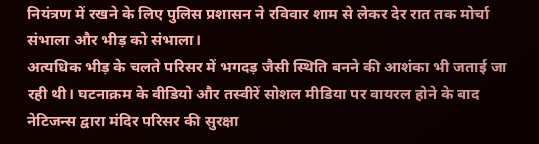नियंत्रण में रखने के लिए पुलिस प्रशासन ने रविवार शाम से लेकर देर रात तक मोर्चा संभाला और भीड़ को संभाला।
अत्यधिक भीड़ के चलते परिसर में भगदड़ जैसी स्थिति बनने की आशंका भी जताई जा रही थी। घटनाक्रम के वीडियो और तस्वीरें सोशल मीडिया पर वायरल होने के बाद नेटिजन्स द्वारा मंदिर परिसर की सुरक्षा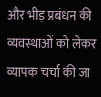और भीड़ प्रबंधन की व्यवस्थाओं को लेकर व्यापक चर्चा की जा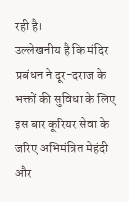रही है।
उल्लेखनीय है कि मंदिर प्रबंधन ने दूर-दराज के भक्तों की सुविधा के लिए इस बार कूरियर सेवा के जरिए अभिमंत्रित मेहंदी और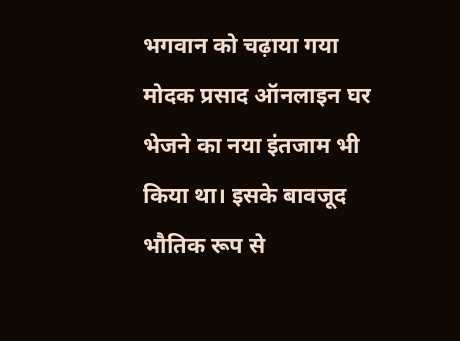भगवान को चढ़ाया गया मोदक प्रसाद ऑनलाइन घर भेजने का नया इंतजाम भी किया था। इसके बावजूद भौतिक रूप से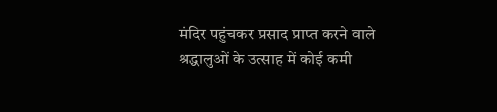मंदिर पहुंचकर प्रसाद प्राप्त करने वाले श्रद्धालुओं के उत्साह में कोई कमी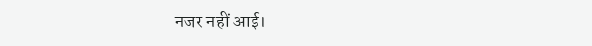नजर नहीं आई।